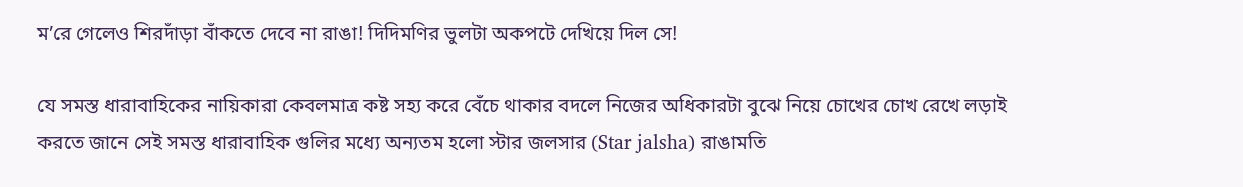ম’রে গেলেও শিরদাঁড়া বাঁকতে দেবে না রাঙা! দিদিমণির ভুলটা অকপটে দেখিয়ে দিল সে!

যে সমস্ত ধারাবাহিকের নায়িকারা কেবলমাত্র কষ্ট সহ্য করে বেঁচে থাকার বদলে নিজের অধিকারটা বুঝে নিয়ে চোখের চোখ রেখে লড়াই করতে জানে সেই সমস্ত ধারাবাহিক গুলির মধ্যে অন্যতম হলো স্টার জলসার (Star jalsha) রাঙামতি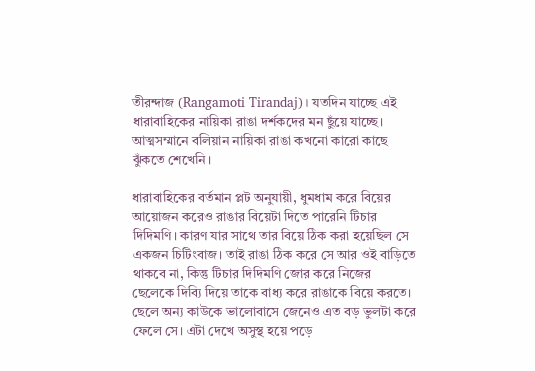তীরন্দাজ (Rangamoti Tirandaj)। যতদিন যাচ্ছে এই ধারাবাহিকের নায়িকা রাঙা দর্শকদের মন ছুঁয়ে যাচ্ছে। আত্মসম্মানে বলিয়ান নায়িকা রাঙা কখনো কারো কাছে ঝুঁকতে শেখেনি।

ধারাবাহিকের বর্তমান প্লট অনুযায়ী, ধুমধাম করে বিয়ের আয়োজন করেও রাঙার বিয়েটা দিতে পারেনি টিচার দিদিমণি। কারণ যার সাথে তার বিয়ে ঠিক করা হয়েছিল সে একজন চিটিংবাজ। তাই রাঙা ঠিক করে সে আর ওই বাড়িতে থাকবে না, কিন্তু টিচার দিদিমণি জোর করে নিজের ছেলেকে দিব্যি দিয়ে তাকে বাধ্য করে রাঙাকে বিয়ে করতে। ছেলে অন্য কাউকে ভালোবাসে জেনেও এত বড় ভুলটা করে ফেলে সে। এটা দেখে অসুস্থ হয়ে পড়ে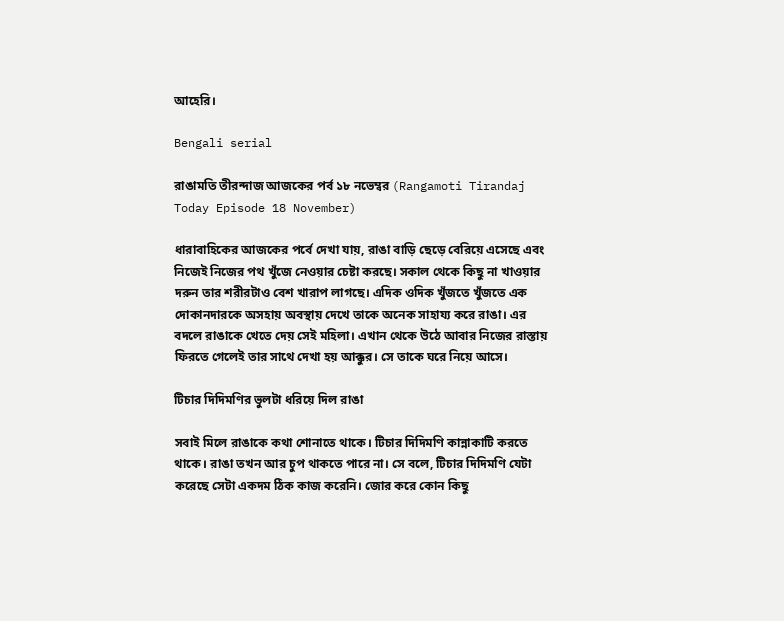আহেরি।

Bengali serial

রাঙামতি তীরন্দাজ আজকের পর্ব ১৮ নভেম্বর (Rangamoti Tirandaj Today Episode 18 November)

ধারাবাহিকের আজকের পর্বে দেখা যায়, রাঙা বাড়ি ছেড়ে বেরিয়ে এসেছে এবং নিজেই নিজের পথ খুঁজে নেওয়ার চেষ্টা করছে। সকাল থেকে কিছু না খাওয়ার দরুন তার শরীরটাও বেশ খারাপ লাগছে। এদিক ওদিক খুঁজতে খুঁজতে এক দোকানদারকে অসহায় অবস্থায় দেখে তাকে অনেক সাহায্য করে রাঙা। এর বদলে রাঙাকে খেতে দেয় সেই মহিলা। এখান থেকে উঠে আবার নিজের রাস্তায় ফিরতে গেলেই তার সাথে দেখা হয় আক্কুর। সে তাকে ঘরে নিয়ে আসে।

টিচার দিদিমণির ভুলটা ধরিয়ে দিল রাঙা

সবাই মিলে রাঙাকে কথা শোনাতে থাকে। টিচার দিদিমণি কান্নাকাটি করতে থাকে। রাঙা তখন আর চুপ থাকতে পারে না। সে বলে, টিচার দিদিমণি যেটা করেছে সেটা একদম ঠিক কাজ করেনি। জোর করে কোন কিছু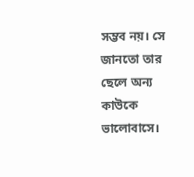সম্ভব নয়। সে জানতো তার ছেলে অন্য কাউকে ভালোবাসে।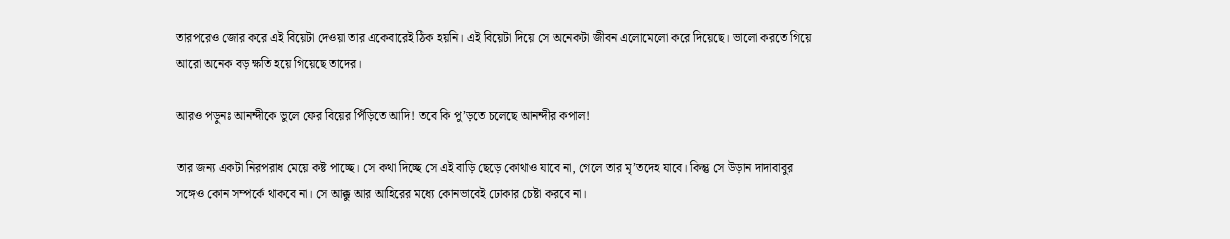তারপরেও জোর করে এই বিয়েটা দেওয়া তার একেবারেই ঠিক হয়নি। এই বিয়েটা দিয়ে সে অনেকটা জীবন এলোমেলো করে দিয়েছে। ভালো করতে গিয়ে আরো অনেক বড় ক্ষতি হয়ে গিয়েছে তাদের।

আরও পড়ুনঃ আনন্দীকে ভুলে ফের বিয়ের পিঁড়িতে আদি! তবে কি পু’ড়তে চলেছে আনন্দীর কপাল!

তার জন্য একটা নিরপরাধ মেয়ে কষ্ট পাচ্ছে। সে কথা দিচ্ছে সে এই বাড়ি ছেড়ে কোথাও যাবে না, গেলে তার মৃ’তদেহ যাবে। কিন্তু সে উড়ান দাদাবাবুর সঙ্গেও কোন সম্পর্কে থাকবে না। সে আক্কু আর আহিরের মধ্যে কোনভাবেই ঢোকার চেষ্টা করবে না।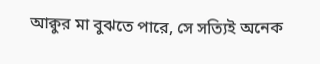আক্বুর মা বুঝতে পারে, সে সত্যিই অনেক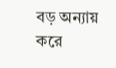বড় অন্যায় করে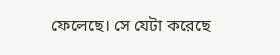ফেলেছে। সে যেটা করেছে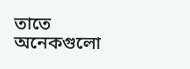তাতে অনেকগুলো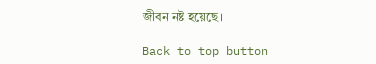জীবন নষ্ট হয়েছে।

Back to top button